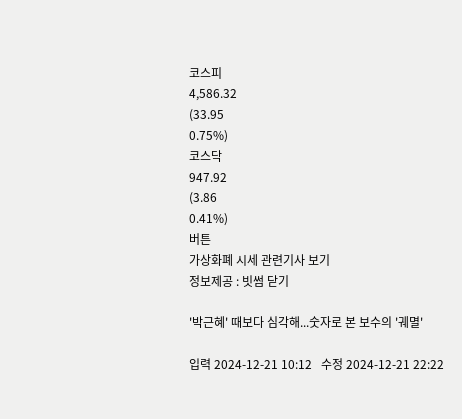코스피
4,586.32
(33.95
0.75%)
코스닥
947.92
(3.86
0.41%)
버튼
가상화폐 시세 관련기사 보기
정보제공 : 빗썸 닫기

'박근혜' 때보다 심각해...숫자로 본 보수의 '궤멸'

입력 2024-12-21 10:12   수정 2024-12-21 22:22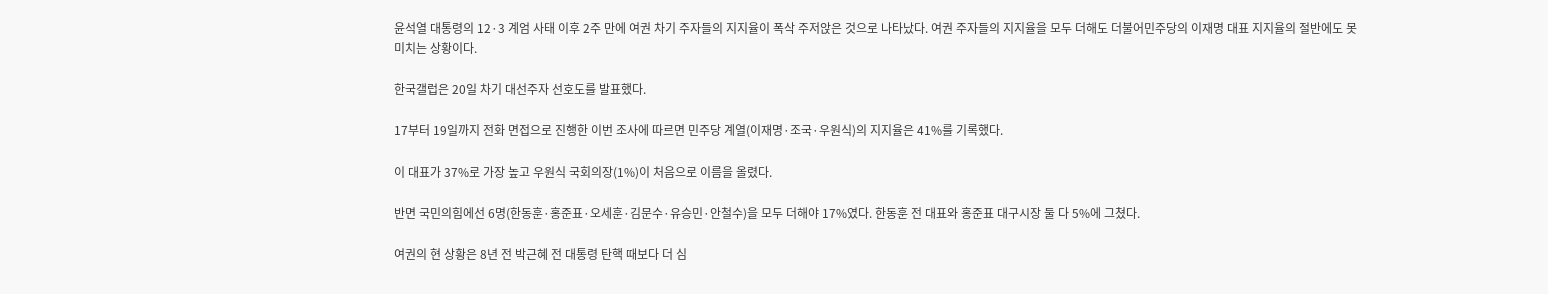윤석열 대통령의 12·3 계엄 사태 이후 2주 만에 여권 차기 주자들의 지지율이 폭삭 주저앉은 것으로 나타났다. 여권 주자들의 지지율을 모두 더해도 더불어민주당의 이재명 대표 지지율의 절반에도 못 미치는 상황이다.

한국갤럽은 20일 차기 대선주자 선호도를 발표했다.

17부터 19일까지 전화 면접으로 진행한 이번 조사에 따르면 민주당 계열(이재명·조국·우원식)의 지지율은 41%를 기록했다.

이 대표가 37%로 가장 높고 우원식 국회의장(1%)이 처음으로 이름을 올렸다.

반면 국민의힘에선 6명(한동훈·홍준표·오세훈·김문수·유승민·안철수)을 모두 더해야 17%였다. 한동훈 전 대표와 홍준표 대구시장 둘 다 5%에 그쳤다.

여권의 현 상황은 8년 전 박근혜 전 대통령 탄핵 때보다 더 심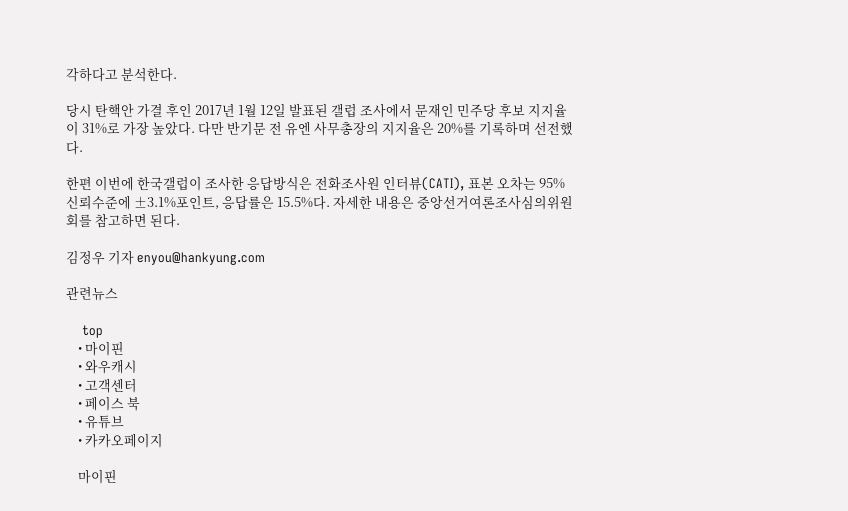각하다고 분석한다.

당시 탄핵안 가결 후인 2017년 1월 12일 발표된 갤럽 조사에서 문재인 민주당 후보 지지율이 31%로 가장 높았다. 다만 반기문 전 유엔 사무총장의 지지율은 20%를 기록하며 선전했다.

한편 이번에 한국갤럽이 조사한 응답방식은 전화조사원 인터뷰(CATI), 표본 오차는 95% 신뢰수준에 ±3.1%포인트, 응답률은 15.5%다. 자세한 내용은 중앙선거여론조사심의위원회를 참고하면 된다.

김정우 기자 enyou@hankyung.com

관련뉴스

    top
    • 마이핀
    • 와우캐시
    • 고객센터
    • 페이스 북
    • 유튜브
    • 카카오페이지

    마이핀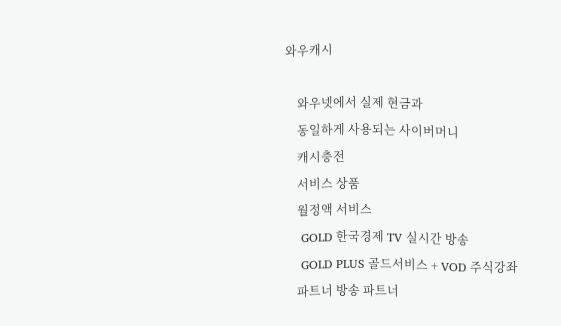와우캐시

    와우넷에서 실제 현금과
    동일하게 사용되는 사이버머니
    캐시충전
    서비스 상품
    월정액 서비스
    GOLD 한국경제 TV 실시간 방송
    GOLD PLUS 골드서비스 + VOD 주식강좌
    파트너 방송 파트너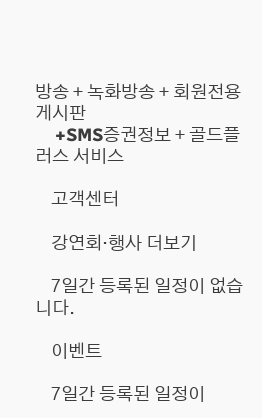방송 + 녹화방송 + 회원전용게시판
    +SMS증권정보 + 골드플러스 서비스

    고객센터

    강연회·행사 더보기

    7일간 등록된 일정이 없습니다.

    이벤트

    7일간 등록된 일정이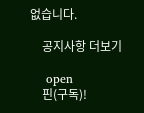없습니다.

    공지사항 더보기

    open
    핀(구독)!